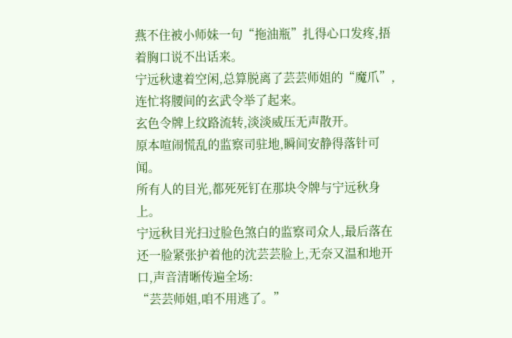燕不住被小师妹一句“拖油瓶”扎得心口发疼,捂着胸口说不出话来。
宁远秋逮着空闲,总算脱离了芸芸师姐的“魔爪”,连忙将腰间的玄武令举了起来。
玄色令牌上纹路流转,淡淡威压无声散开。
原本喧闹慌乱的监察司驻地,瞬间安静得落针可闻。
所有人的目光,都死死钉在那块令牌与宁远秋身上。
宁远秋目光扫过脸色煞白的监察司众人,最后落在还一脸紧张护着他的沈芸芸脸上,无奈又温和地开口,声音清晰传遍全场:
“芸芸师姐,咱不用逃了。”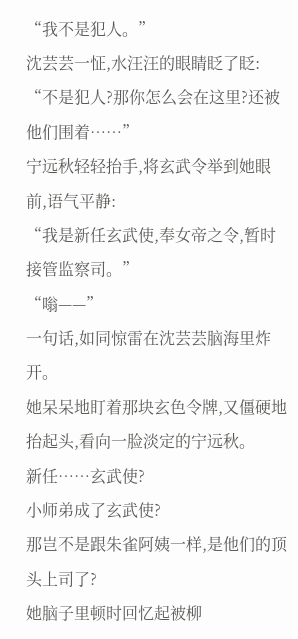“我不是犯人。”
沈芸芸一怔,水汪汪的眼睛眨了眨:
“不是犯人?那你怎么会在这里?还被他们围着……”
宁远秋轻轻抬手,将玄武令举到她眼前,语气平静:
“我是新任玄武使,奉女帝之令,暂时接管监察司。”
“嗡——”
一句话,如同惊雷在沈芸芸脑海里炸开。
她呆呆地盯着那块玄色令牌,又僵硬地抬起头,看向一脸淡定的宁远秋。
新任……玄武使?
小师弟成了玄武使?
那岂不是跟朱雀阿姨一样,是他们的顶头上司了?
她脑子里顿时回忆起被柳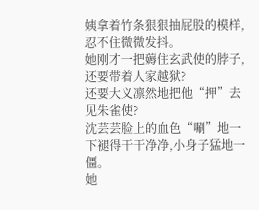姨拿着竹条狠狠抽屁股的模样,忍不住微微发抖。
她刚才一把薅住玄武使的脖子,还要带着人家越狱?
还要大义凛然地把他“押”去见朱雀使?
沈芸芸脸上的血色“唰”地一下褪得干干净净,小身子猛地一僵。
她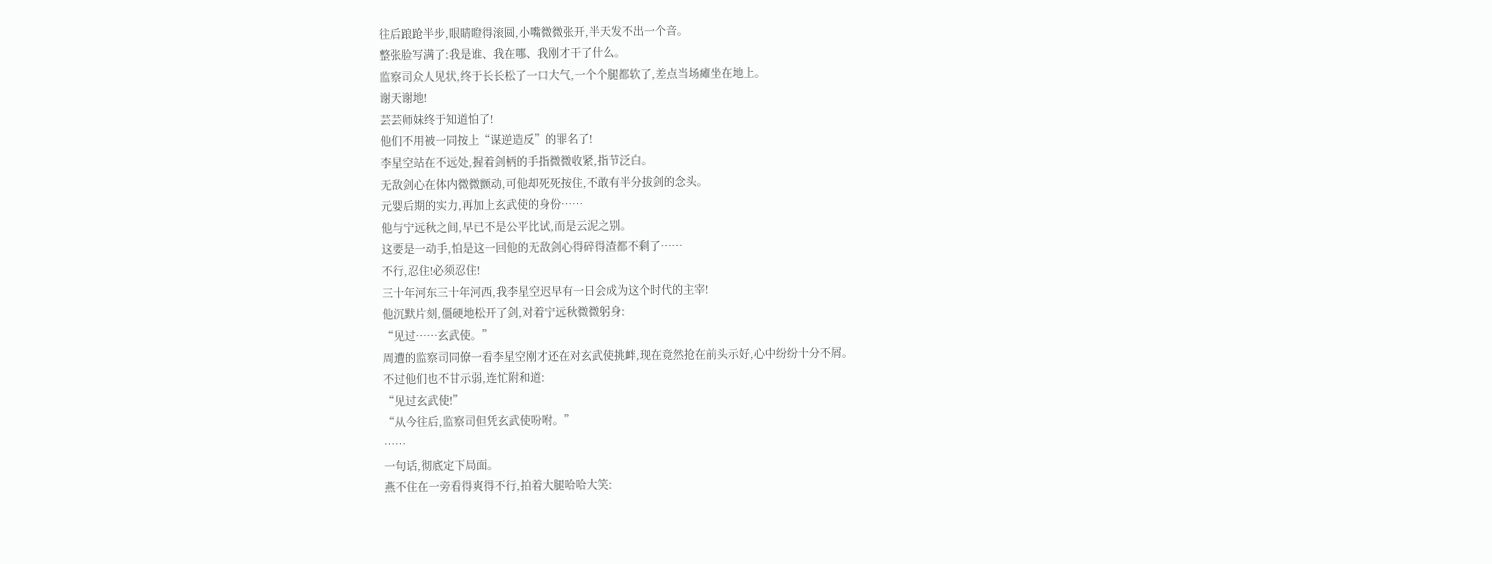往后踉跄半步,眼睛瞪得滚圆,小嘴微微张开,半天发不出一个音。
整张脸写满了:我是谁、我在哪、我刚才干了什么。
监察司众人见状,终于长长松了一口大气,一个个腿都软了,差点当场瘫坐在地上。
谢天谢地!
芸芸师妹终于知道怕了!
他们不用被一同按上“谋逆造反”的罪名了!
李星空站在不远处,握着剑柄的手指微微收紧,指节泛白。
无敌剑心在体内微微颤动,可他却死死按住,不敢有半分拔剑的念头。
元婴后期的实力,再加上玄武使的身份……
他与宁远秋之间,早已不是公平比试,而是云泥之别。
这要是一动手,怕是这一回他的无敌剑心得碎得渣都不剩了……
不行,忍住!必须忍住!
三十年河东三十年河西,我李星空迟早有一日会成为这个时代的主宰!
他沉默片刻,僵硬地松开了剑,对着宁远秋微微躬身:
“见过……玄武使。”
周遭的监察司同僚一看李星空刚才还在对玄武使挑衅,现在竟然抢在前头示好,心中纷纷十分不屑。
不过他们也不甘示弱,连忙附和道:
“见过玄武使!”
“从今往后,监察司但凭玄武使吩咐。”
……
一句话,彻底定下局面。
燕不住在一旁看得爽得不行,拍着大腿哈哈大笑: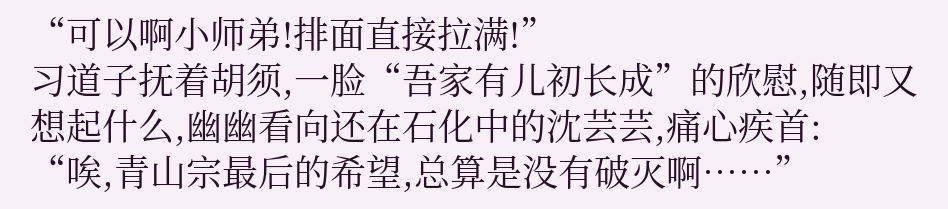“可以啊小师弟!排面直接拉满!”
习道子抚着胡须,一脸“吾家有儿初长成”的欣慰,随即又想起什么,幽幽看向还在石化中的沈芸芸,痛心疾首:
“唉,青山宗最后的希望,总算是没有破灭啊……”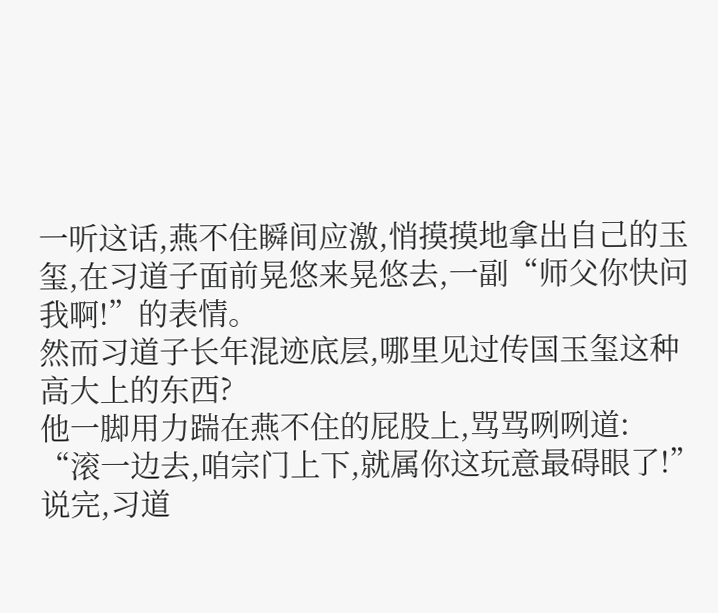一听这话,燕不住瞬间应激,悄摸摸地拿出自己的玉玺,在习道子面前晃悠来晃悠去,一副“师父你快问我啊!”的表情。
然而习道子长年混迹底层,哪里见过传国玉玺这种高大上的东西?
他一脚用力踹在燕不住的屁股上,骂骂咧咧道:
“滚一边去,咱宗门上下,就属你这玩意最碍眼了!”
说完,习道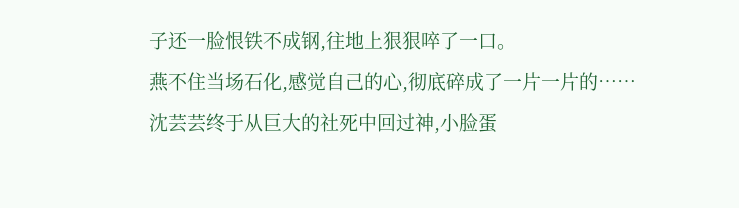子还一脸恨铁不成钢,往地上狠狠啐了一口。
燕不住当场石化,感觉自己的心,彻底碎成了一片一片的……
沈芸芸终于从巨大的社死中回过神,小脸蛋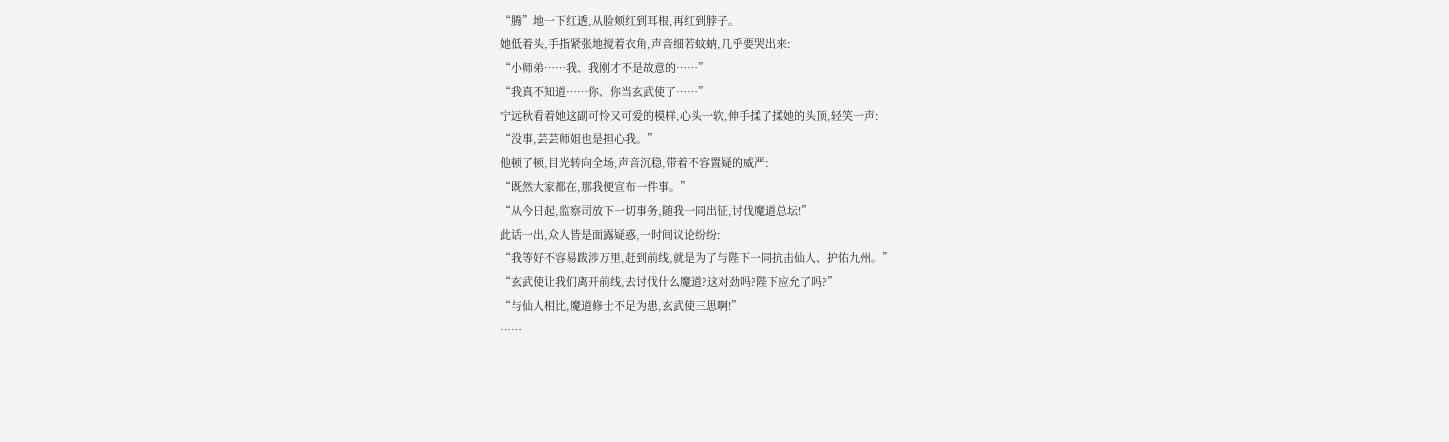“腾”地一下红透,从脸颊红到耳根,再红到脖子。
她低着头,手指紧张地搅着衣角,声音细若蚊蚋,几乎要哭出来:
“小师弟……我、我刚才不是故意的……”
“我真不知道……你、你当玄武使了……”
宁远秋看着她这副可怜又可爱的模样,心头一软,伸手揉了揉她的头顶,轻笑一声:
“没事,芸芸师姐也是担心我。”
他顿了顿,目光转向全场,声音沉稳,带着不容置疑的威严:
“既然大家都在,那我便宣布一件事。”
“从今日起,监察司放下一切事务,随我一同出征,讨伐魔道总坛!”
此话一出,众人皆是面露疑惑,一时间议论纷纷:
“我等好不容易跋涉万里,赶到前线,就是为了与陛下一同抗击仙人、护佑九州。”
“玄武使让我们离开前线,去讨伐什么魔道?这对劲吗?陛下应允了吗?”
“与仙人相比,魔道修士不足为患,玄武使三思啊!”
……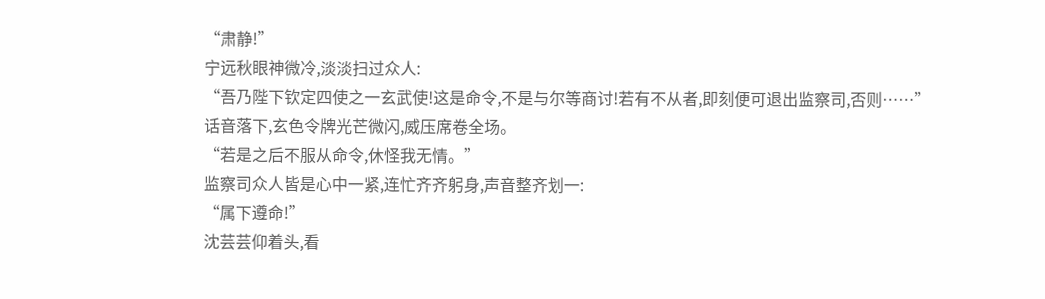“肃静!”
宁远秋眼神微冷,淡淡扫过众人:
“吾乃陛下钦定四使之一玄武使!这是命令,不是与尔等商讨!若有不从者,即刻便可退出监察司,否则……”
话音落下,玄色令牌光芒微闪,威压席卷全场。
“若是之后不服从命令,休怪我无情。”
监察司众人皆是心中一紧,连忙齐齐躬身,声音整齐划一:
“属下遵命!”
沈芸芸仰着头,看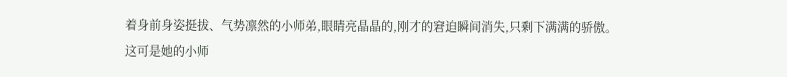着身前身姿挺拔、气势凛然的小师弟,眼睛亮晶晶的,刚才的窘迫瞬间消失,只剩下满满的骄傲。
这可是她的小师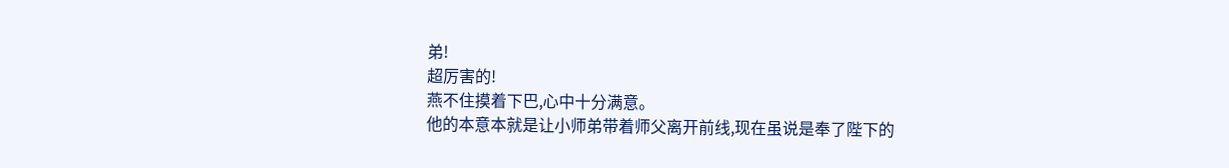弟!
超厉害的!
燕不住摸着下巴,心中十分满意。
他的本意本就是让小师弟带着师父离开前线,现在虽说是奉了陛下的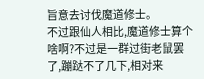旨意去讨伐魔道修士。
不过跟仙人相比,魔道修士算个啥啊?不过是一群过街老鼠罢了,蹦跶不了几下,相对来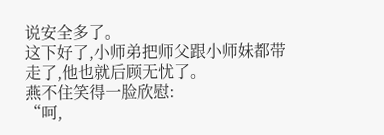说安全多了。
这下好了,小师弟把师父跟小师妹都带走了,他也就后顾无忧了。
燕不住笑得一脸欣慰:
“呵,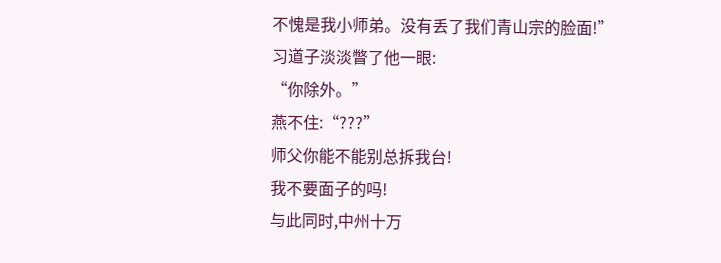不愧是我小师弟。没有丢了我们青山宗的脸面!”
习道子淡淡瞥了他一眼:
“你除外。”
燕不住:“???”
师父你能不能别总拆我台!
我不要面子的吗!
与此同时,中州十万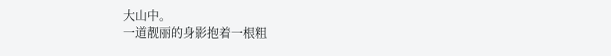大山中。
一道靓丽的身影抱着一根粗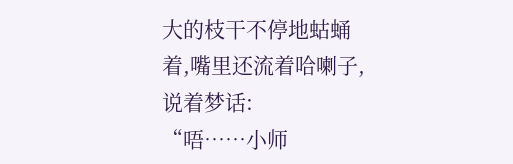大的枝干不停地蛄蛹着,嘴里还流着哈喇子,说着梦话:
“唔……小师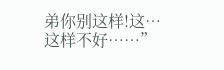弟你别这样!这…这样不好……”